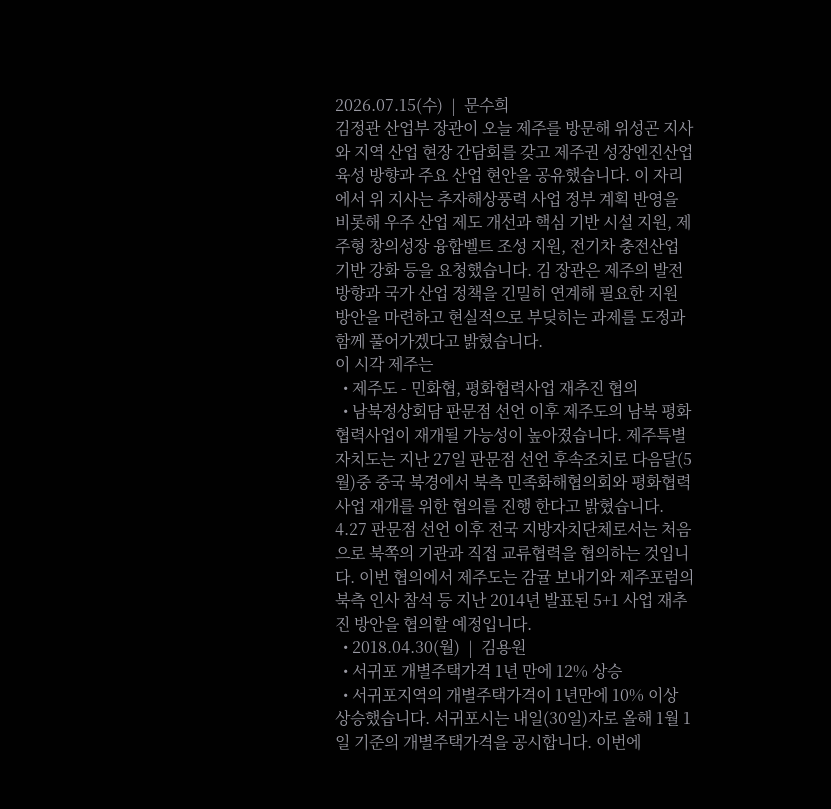2026.07.15(수)  |  문수희
김정관 산업부 장관이 오늘 제주를 방문해 위성곤 지사와 지역 산업 현장 간담회를 갖고 제주권 성장엔진산업 육성 방향과 주요 산업 현안을 공유했습니다. 이 자리에서 위 지사는 추자해상풍력 사업 정부 계획 반영을 비롯해 우주 산업 제도 개선과 핵심 기반 시설 지원, 제주형 창의성장 융합벨트 조성 지원, 전기차 충전산업 기반 강화 등을 요청했습니다. 김 장관은 제주의 발전 방향과 국가 산업 정책을 긴밀히 연계해 필요한 지원 방안을 마련하고 현실적으로 부딪히는 과제를 도정과 함께 풀어가겠다고 밝혔습니다.
이 시각 제주는
  • 제주도 - 민화협, 평화협력사업 재추진 협의
  • 남북정상회담 판문점 선언 이후 제주도의 남북 평화협력사업이 재개될 가능성이 높아졌습니다. 제주특별자치도는 지난 27일 판문점 선언 후속조치로 다음달(5월)중 중국 북경에서 북측 민족화해협의회와 평화협력사업 재개를 위한 협의를 진행 한다고 밝혔습니다. 4.27 판문점 선언 이후 전국 지방자치단체로서는 처음으로 북쪽의 기관과 직접 교류협력을 협의하는 것입니다. 이번 협의에서 제주도는 감귤 보내기와 제주포럼의 북측 인사 참석 등 지난 2014년 발표된 5+1 사업 재추진 방안을 협의할 예정입니다.
  • 2018.04.30(월)  |  김용원
  • 서귀포 개별주택가격 1년 만에 12% 상승
  • 서귀포지역의 개별주택가격이 1년만에 10% 이상 상승했습니다. 서귀포시는 내일(30일)자로 올해 1월 1일 기준의 개별주택가격을 공시합니다. 이번에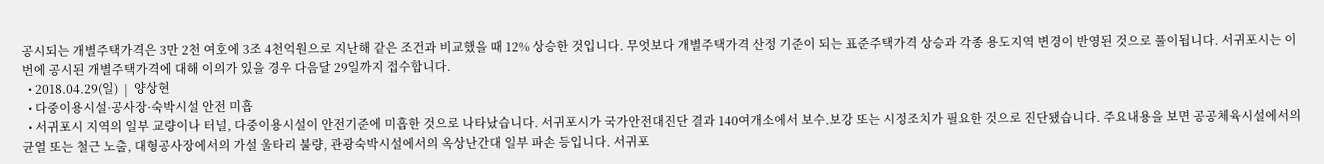공시되는 개별주택가격은 3만 2천 여호에 3조 4천억원으로 지난해 같은 조건과 비교했을 때 12% 상승한 것입니다. 무엇보다 개별주택가격 산정 기준이 되는 표준주택가격 상승과 각종 용도지역 변경이 반영된 것으로 풀이됩니다. 서귀포시는 이번에 공시된 개별주택가격에 대해 이의가 있을 경우 다음달 29일까지 접수합니다.
  • 2018.04.29(일)  |  양상현
  • 다중이용시설·공사장·숙박시설 안전 미흡
  • 서귀포시 지역의 일부 교량이나 터널, 다중이용시설이 안전기준에 미흡한 것으로 나타났습니다. 서귀포시가 국가안전대진단 결과 140여개소에서 보수.보강 또는 시정조치가 필요한 것으로 진단됐습니다. 주요내용을 보면 공공체육시설에서의 균열 또는 철근 노출, 대형공사장에서의 가설 울타리 불량, 관광숙박시설에서의 옥상난간대 일부 파손 등입니다. 서귀포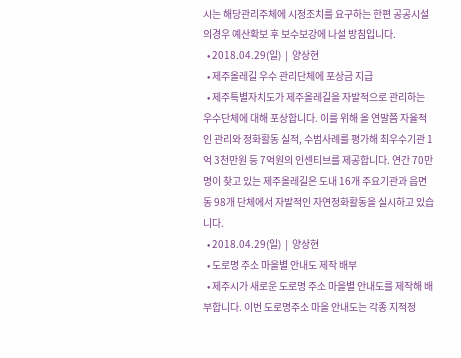시는 해당관리주체에 시정조치를 요구하는 한편 공공시설의경우 예산확보 후 보수보강에 나설 방침입니다.
  • 2018.04.29(일)  |  양상현
  • 제주올레길 우수 관리단체에 포상금 지급
  • 제주특별자치도가 제주올레길을 자발적으로 관리하는 우수단체에 대해 포상합니다. 이를 위해 올 연말쯤 자율적인 관리와 정화활동 실적, 수범사례를 평가해 최우수기관 1억 3천만원 등 7억원의 인센티브를 제공합니다. 연간 70만명이 찾고 있는 제주올레길은 도내 16개 주요기관과 읍면동 98개 단체에서 자발적인 자연정화활동을 실시하고 있습니다.
  • 2018.04.29(일)  |  양상현
  • 도로명 주소 마을별 안내도 제작 배부
  • 제주시가 새로운 도로명 주소 마을별 안내도를 제작해 배부합니다. 이번 도로명주소 마을 안내도는 각종 지적정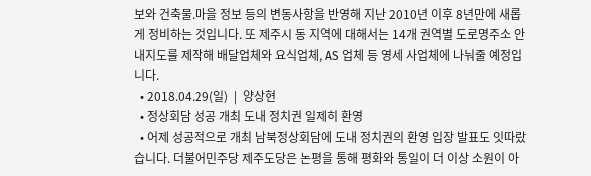보와 건축물.마을 정보 등의 변동사항을 반영해 지난 2010년 이후 8년만에 새롭게 정비하는 것입니다. 또 제주시 동 지역에 대해서는 14개 권역별 도로명주소 안내지도를 제작해 배달업체와 요식업체, AS 업체 등 영세 사업체에 나눠줄 예정입니다.
  • 2018.04.29(일)  |  양상현
  • 정상회담 성공 개최 도내 정치권 일제히 환영
  • 어제 성공적으로 개최 남북정상회담에 도내 정치권의 환영 입장 발표도 잇따랐습니다. 더불어민주당 제주도당은 논평을 통해 평화와 통일이 더 이상 소원이 아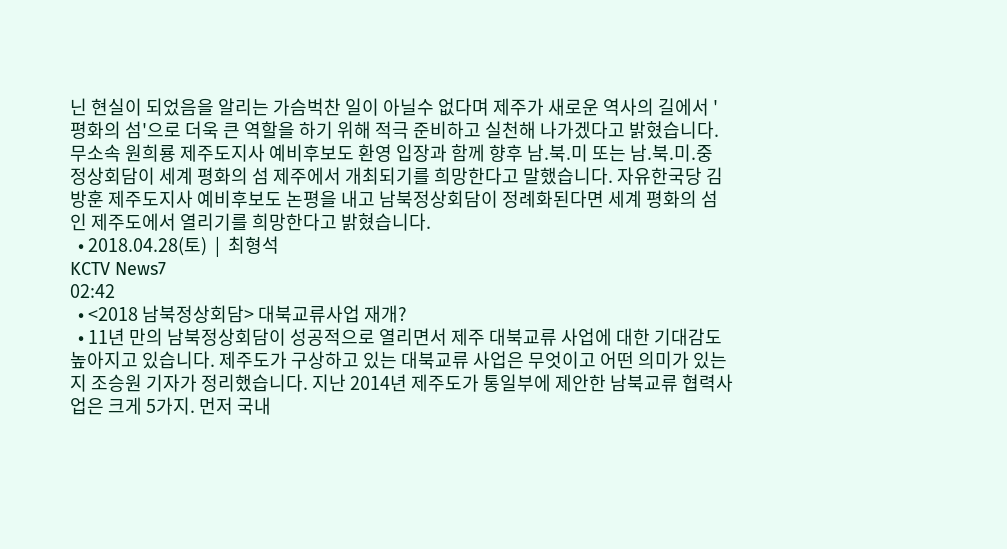닌 현실이 되었음을 알리는 가슴벅찬 일이 아닐수 없다며 제주가 새로운 역사의 길에서 '평화의 섬'으로 더욱 큰 역할을 하기 위해 적극 준비하고 실천해 나가겠다고 밝혔습니다. 무소속 원희룡 제주도지사 예비후보도 환영 입장과 함께 향후 남.북.미 또는 남.북.미.중 정상회담이 세계 평화의 섬 제주에서 개최되기를 희망한다고 말했습니다. 자유한국당 김방훈 제주도지사 예비후보도 논평을 내고 남북정상회담이 정례화된다면 세계 평화의 섬인 제주도에서 열리기를 희망한다고 밝혔습니다.
  • 2018.04.28(토)  |  최형석
KCTV News7
02:42
  • <2018 남북정상회담> 대북교류사업 재개?
  • 11년 만의 남북정상회담이 성공적으로 열리면서 제주 대북교류 사업에 대한 기대감도 높아지고 있습니다. 제주도가 구상하고 있는 대북교류 사업은 무엇이고 어떤 의미가 있는지 조승원 기자가 정리했습니다. 지난 2014년 제주도가 통일부에 제안한 남북교류 협력사업은 크게 5가지. 먼저 국내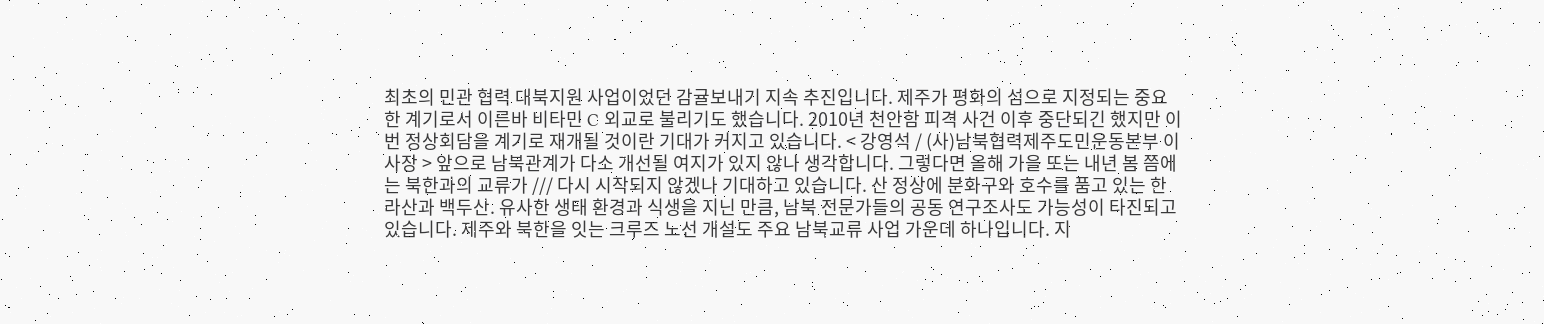최초의 민관 협력 대북지원 사업이었던 감귤보내기 지속 추진입니다. 제주가 평화의 섬으로 지정되는 중요한 계기로서 이른바 비타민 C 외교로 불리기도 했습니다. 2010년 천안함 피격 사건 이후 중단되긴 했지만 이번 정상회담을 계기로 재개될 것이란 기대가 커지고 있습니다. < 강영석 / (사)남북협력제주도민운동본부 이사장 > 앞으로 남북관계가 다소 개선될 여지가 있지 않나 생각합니다. 그렇다면 올해 가을 또는 내년 봄 쯤에는 북한과의 교류가 /// 다시 시작되지 않겠나 기대하고 있습니다. 산 정상에 분화구와 호수를 품고 있는 한라산과 백두산. 유사한 생태 환경과 식생을 지닌 만큼, 남북 전문가들의 공동 연구조사도 가능성이 타진되고 있습니다. 제주와 북한을 잇는 크루즈 노선 개설도 주요 남북교류 사업 가운데 하나입니다. 지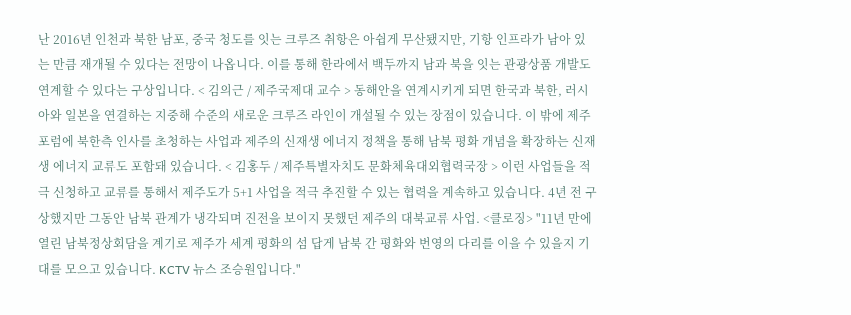난 2016년 인천과 북한 남포, 중국 청도를 잇는 크루즈 취항은 아쉽게 무산됐지만, 기항 인프라가 남아 있는 만큼 재개될 수 있다는 전망이 나옵니다. 이를 통해 한라에서 백두까지 남과 북을 잇는 관광상품 개발도 연계할 수 있다는 구상입니다. < 김의근 / 제주국제대 교수 > 동해안을 연계시키게 되면 한국과 북한, 러시아와 일본을 연결하는 지중해 수준의 새로운 크루즈 라인이 개설될 수 있는 장점이 있습니다. 이 밖에 제주포럼에 북한측 인사를 초청하는 사업과 제주의 신재생 에너지 정책을 통해 남북 평화 개념을 확장하는 신재생 에너지 교류도 포함돼 있습니다. < 김홍두 / 제주특별자치도 문화체육대외협력국장 > 이런 사업들을 적극 신청하고 교류를 통해서 제주도가 5+1 사업을 적극 추진할 수 있는 협력을 계속하고 있습니다. 4년 전 구상했지만 그동안 남북 관계가 냉각되며 진전을 보이지 못했던 제주의 대북교류 사업. <클로징> "11년 만에 열린 남북정상회담을 계기로 제주가 세계 평화의 섬 답게 남북 간 평화와 번영의 다리를 이을 수 있을지 기대를 모으고 있습니다. KCTV 뉴스 조승원입니다."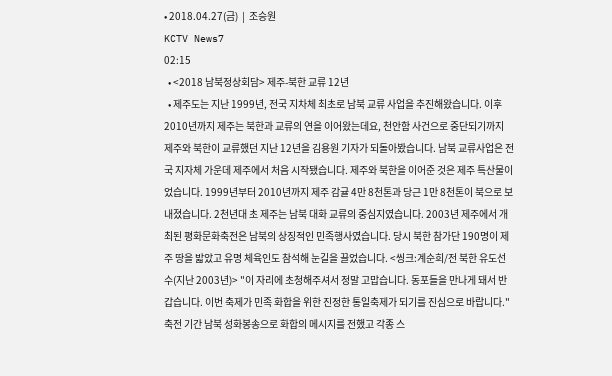• 2018.04.27(금)  |  조승원
KCTV News7
02:15
  • <2018 남북정상회담> 제주-북한 교류 12년
  • 제주도는 지난 1999년, 전국 지차체 최초로 남북 교류 사업을 추진해왔습니다. 이후 2010년까지 제주는 북한과 교류의 연을 이어왔는데요, 천안함 사건으로 중단되기까지 제주와 북한이 교류했던 지난 12년을 김용원 기자가 되돌아봤습니다. 남북 교류사업은 전국 지자체 가운데 제주에서 처음 시작됐습니다. 제주와 북한을 이어준 것은 제주 특산물이었습니다. 1999년부터 2010년까지 제주 감귤 4만 8천톤과 당근 1만 8천톤이 북으로 보내졌습니다. 2천년대 초 제주는 남북 대화 교류의 중심지였습니다. 2003년 제주에서 개최된 평화문화축전은 남북의 상징적인 민족행사였습니다. 당시 북한 참가단 190명이 제주 땅을 밟았고 유명 체육인도 참석해 눈길을 끌었습니다. <씽크:계순희/전 북한 유도선수(지난 2003년)> "이 자리에 초청해주셔서 정말 고맙습니다. 동포들을 만나게 돼서 반갑습니다. 이번 축제가 민족 화합을 위한 진정한 통일축제가 되기를 진심으로 바랍니다." 축전 기간 남북 성화봉송으로 화합의 메시지를 전했고 각종 스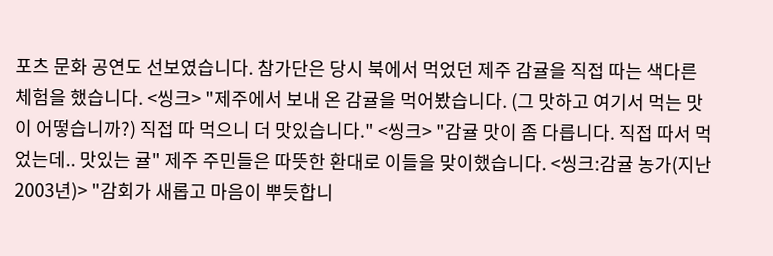포츠 문화 공연도 선보였습니다. 참가단은 당시 북에서 먹었던 제주 감귤을 직접 따는 색다른 체험을 했습니다. <씽크> "제주에서 보내 온 감귤을 먹어봤습니다. (그 맛하고 여기서 먹는 맛이 어떻습니까?) 직접 따 먹으니 더 맛있습니다." <씽크> "감귤 맛이 좀 다릅니다. 직접 따서 먹었는데.. 맛있는 귤" 제주 주민들은 따뜻한 환대로 이들을 맞이했습니다. <씽크:감귤 농가(지난 2003년)> "감회가 새롭고 마음이 뿌듯합니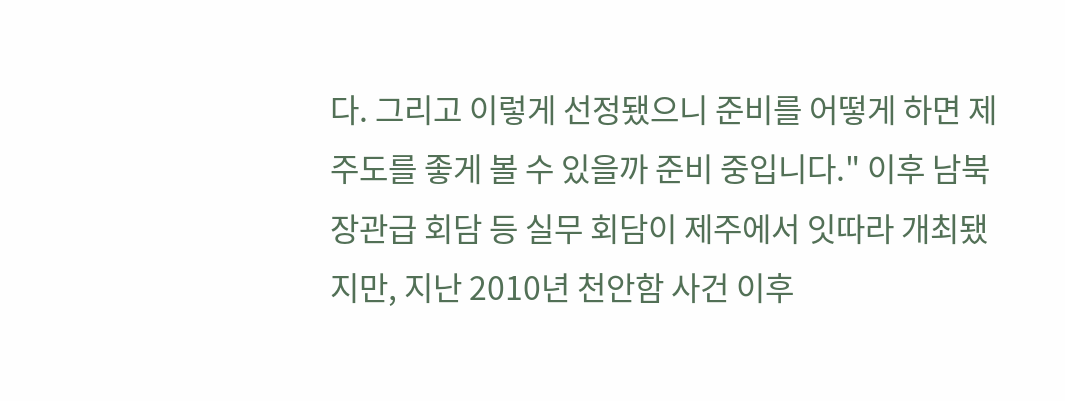다. 그리고 이렇게 선정됐으니 준비를 어떻게 하면 제주도를 좋게 볼 수 있을까 준비 중입니다." 이후 남북 장관급 회담 등 실무 회담이 제주에서 잇따라 개최됐지만, 지난 2010년 천안함 사건 이후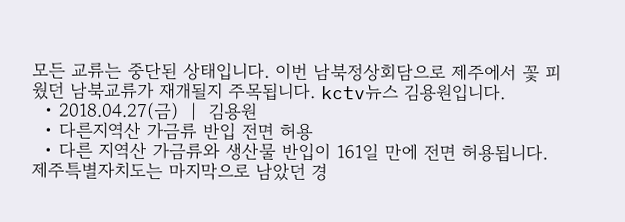모든 교류는 중단된 상태입니다. 이번 남북정상회담으로 제주에서 꽃 피웠던 남북교류가 재개될지 주목됩니다. kctv뉴스 김용원입니다.
  • 2018.04.27(금)  |  김용원
  • 다른지역산 가금류 반입 전면 허용
  • 다른 지역산 가금류와 생산물 반입이 161일 만에 전면 허용됩니다. 제주특별자치도는 마지막으로 남았던 경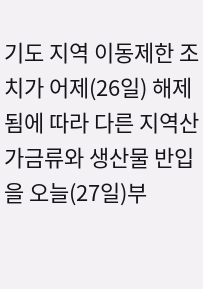기도 지역 이동제한 조치가 어제(26일) 해제됨에 따라 다른 지역산 가금류와 생산물 반입을 오늘(27일)부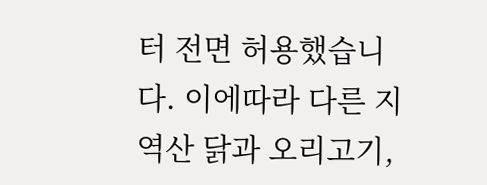터 전면 허용했습니다. 이에따라 다른 지역산 닭과 오리고기,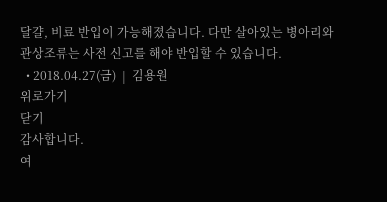달걀, 비료 반입이 가능해졌습니다. 다만 살아있는 병아리와 관상조류는 사전 신고를 해야 반입할 수 있습니다.
  • 2018.04.27(금)  |  김용원
위로가기
닫기
감사합니다.
여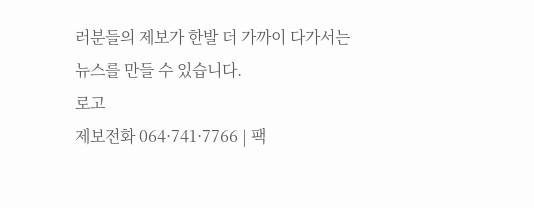러분들의 제보가 한발 더 가까이 다가서는 뉴스를 만들 수 있습니다.
로고
제보전화 064·741·7766 | 팩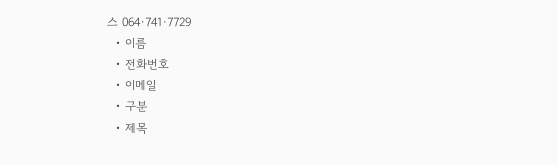스 064·741·7729
  • 이름
  • 전화번호
  • 이메일
  • 구분
  • 제목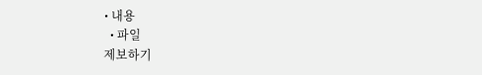• 내용
  • 파일
제보하기